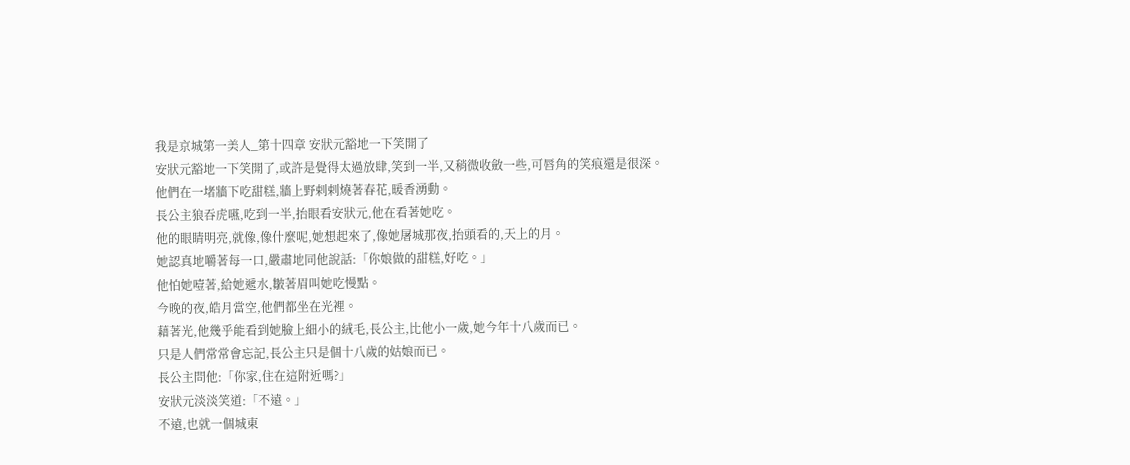我是京城第一美人_第十四章 安狀元豁地一下笑開了
安狀元豁地一下笑開了,或許是覺得太過放肆,笑到一半,又稍微收斂一些,可唇角的笑痕還是很深。
他們在一堵牆下吃甜糕,牆上野剌剌燒著春花,暖香湧動。
長公主狼吞虎嚥,吃到一半,抬眼看安狀元,他在看著她吃。
他的眼睛明亮,就像,像什麼呢,她想起來了,像她屠城那夜,抬頭看的,天上的月。
她認真地嚼著每一口,嚴肅地同他說話:「你娘做的甜糕,好吃。」
他怕她噎著,給她遞水,皺著眉叫她吃慢點。
今晚的夜,皓月當空,他們都坐在光裡。
藉著光,他幾乎能看到她臉上細小的絨毛,長公主,比他小一歲,她今年十八歲而已。
只是人們常常會忘記,長公主只是個十八歲的姑娘而已。
長公主問他:「你家,住在這附近嗎?」
安狀元淡淡笑道:「不遠。」
不遠,也就一個城東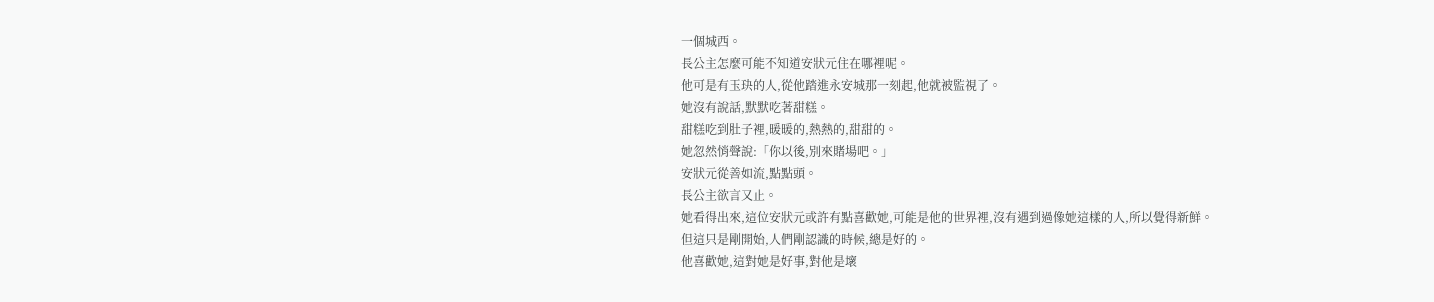一個城西。
長公主怎麼可能不知道安狀元住在哪裡呢。
他可是有玉玦的人,從他踏進永安城那一刻起,他就被監視了。
她沒有說話,默默吃著甜糕。
甜糕吃到肚子裡,暖暖的,熱熱的,甜甜的。
她忽然悄聲說:「你以後,別來賭場吧。」
安狀元從善如流,點點頭。
長公主欲言又止。
她看得出來,這位安狀元或許有點喜歡她,可能是他的世界裡,沒有遇到過像她這樣的人,所以覺得新鮮。
但這只是剛開始,人們剛認識的時候,總是好的。
他喜歡她,這對她是好事,對他是壞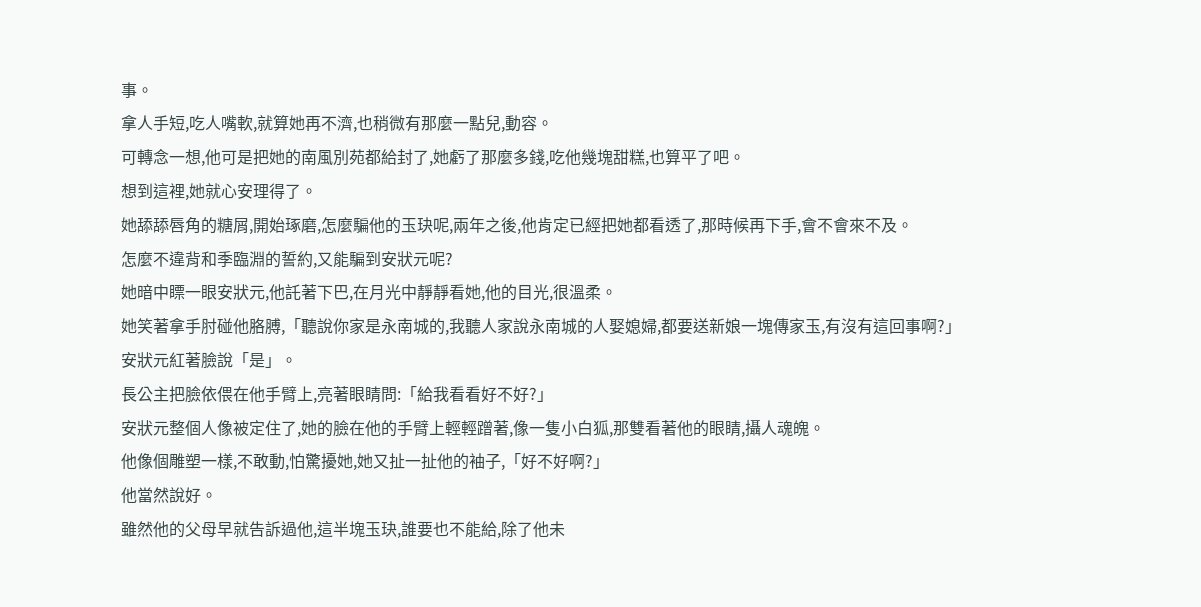事。
拿人手短,吃人嘴軟,就算她再不濟,也稍微有那麼一點兒,動容。
可轉念一想,他可是把她的南風別苑都給封了,她虧了那麼多錢,吃他幾塊甜糕,也算平了吧。
想到這裡,她就心安理得了。
她舔舔唇角的糖屑,開始琢磨,怎麼騙他的玉玦呢,兩年之後,他肯定已經把她都看透了,那時候再下手,會不會來不及。
怎麼不違背和季臨淵的誓約,又能騙到安狀元呢?
她暗中瞟一眼安狀元,他託著下巴,在月光中靜靜看她,他的目光,很溫柔。
她笑著拿手肘碰他胳膊,「聽說你家是永南城的,我聽人家說永南城的人娶媳婦,都要送新娘一塊傳家玉,有沒有這回事啊?」
安狀元紅著臉說「是」。
長公主把臉依偎在他手臂上,亮著眼睛問:「給我看看好不好?」
安狀元整個人像被定住了,她的臉在他的手臂上輕輕蹭著,像一隻小白狐,那雙看著他的眼睛,攝人魂魄。
他像個雕塑一樣,不敢動,怕驚擾她,她又扯一扯他的袖子,「好不好啊?」
他當然說好。
雖然他的父母早就告訴過他,這半塊玉玦,誰要也不能給,除了他未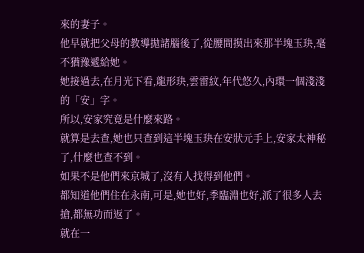來的妻子。
他早就把父母的教導拋諸腦後了,從腰間摸出來那半塊玉玦,毫不猶豫遞給她。
她接過去,在月光下看,龍形玦,雲雷紋,年代悠久,內環一個淺淺的「安」字。
所以,安家究竟是什麼來路。
就算是去查,她也只查到這半塊玉玦在安狀元手上,安家太神秘了,什麼也查不到。
如果不是他們來京城了,沒有人找得到他們。
都知道他們住在永南,可是,她也好,季臨淵也好,派了很多人去搶,都無功而返了。
就在一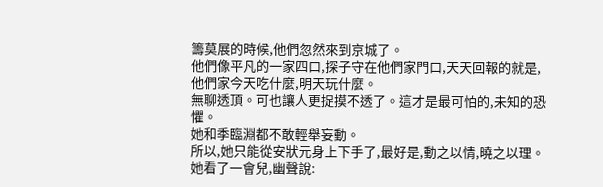籌莫展的時候,他們忽然來到京城了。
他們像平凡的一家四口,探子守在他們家門口,天天回報的就是,他們家今天吃什麼,明天玩什麼。
無聊透頂。可也讓人更捉摸不透了。這才是最可怕的,未知的恐懼。
她和季臨淵都不敢輕舉妄動。
所以,她只能從安狀元身上下手了,最好是,動之以情,曉之以理。
她看了一會兒,幽聲說: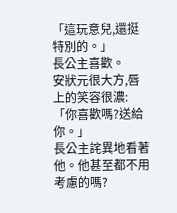「這玩意兒,還挺特別的。」
長公主喜歡。
安狀元很大方,唇上的笑容很濃:「你喜歡嗎?送給你。」
長公主詫異地看著他。他甚至都不用考慮的嗎?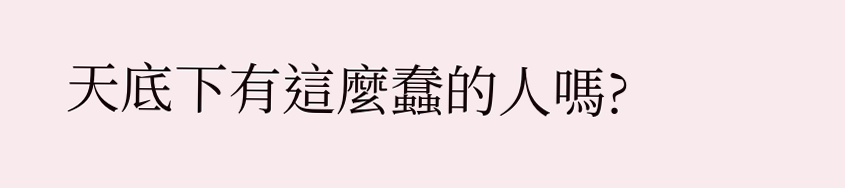天底下有這麼蠢的人嗎?